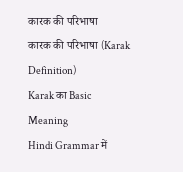कारक की परिभाषा
कारक की परिभाषा (Karak Definition)
Karak का Basic Meaning
Hindi Grammar में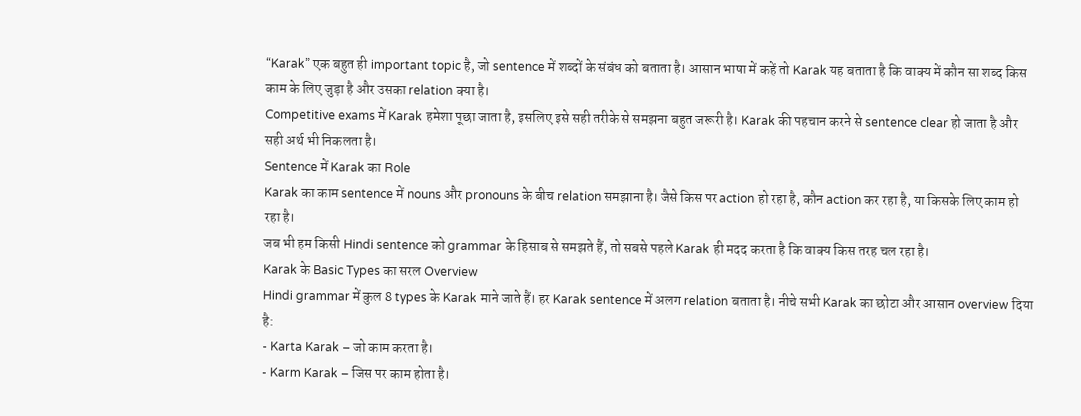“Karak” एक बहुत ही important topic है, जो sentence में शब्दों के संबंध को बताता है। आसान भाषा में कहें तो Karak यह बताता है कि वाक्य में कौन सा शब्द किस काम के लिए जुड़ा है और उसका relation क्या है।
Competitive exams में Karak हमेशा पूछा जाता है, इसलिए इसे सही तरीके से समझना बहुत जरूरी है। Karak की पहचान करने से sentence clear हो जाता है और सही अर्थ भी निकलता है।
Sentence में Karak का Role
Karak का काम sentence में nouns और pronouns के बीच relation समझाना है। जैसे किस पर action हो रहा है, कौन action कर रहा है, या किसके लिए काम हो रहा है।
जब भी हम किसी Hindi sentence को grammar के हिसाब से समझते हैं, तो सबसे पहले Karak ही मदद करता है कि वाक्य किस तरह चल रहा है।
Karak के Basic Types का सरल Overview
Hindi grammar में कुल 8 types के Karak माने जाते हैं। हर Karak sentence में अलग relation बताता है। नीचे सभी Karak का छोटा और आसान overview दिया है:
- Karta Karak – जो काम करता है।
- Karm Karak – जिस पर काम होता है।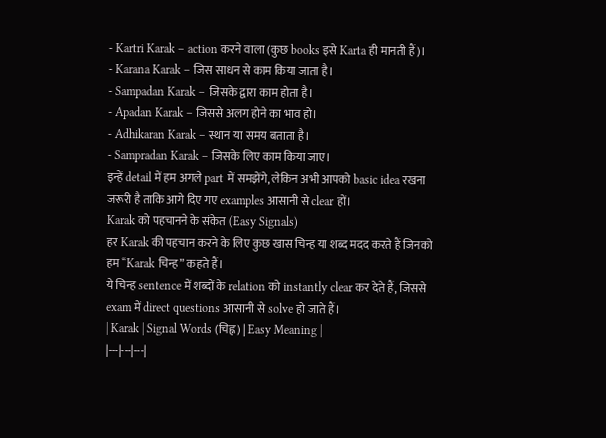- Kartri Karak – action करने वाला (कुछ books इसे Karta ही मानती हैं)।
- Karana Karak – जिस साधन से काम किया जाता है।
- Sampadan Karak – जिसके द्वारा काम होता है।
- Apadan Karak – जिससे अलग होने का भाव हो।
- Adhikaran Karak – स्थान या समय बताता है।
- Sampradan Karak – जिसके लिए काम किया जाए।
इन्हें detail में हम अगले part में समझेंगे, लेकिन अभी आपको basic idea रखना जरूरी है ताकि आगे दिए गए examples आसानी से clear हों।
Karak को पहचानने के संकेत (Easy Signals)
हर Karak की पहचान करने के लिए कुछ खास चिन्ह या शब्द मदद करते हैं जिनको हम “Karak चिन्ह” कहते हैं।
ये चिन्ह sentence में शब्दों के relation को instantly clear कर देते हैं, जिससे exam में direct questions आसानी से solve हो जाते हैं।
| Karak | Signal Words (चिह्न) | Easy Meaning |
|---|---|---|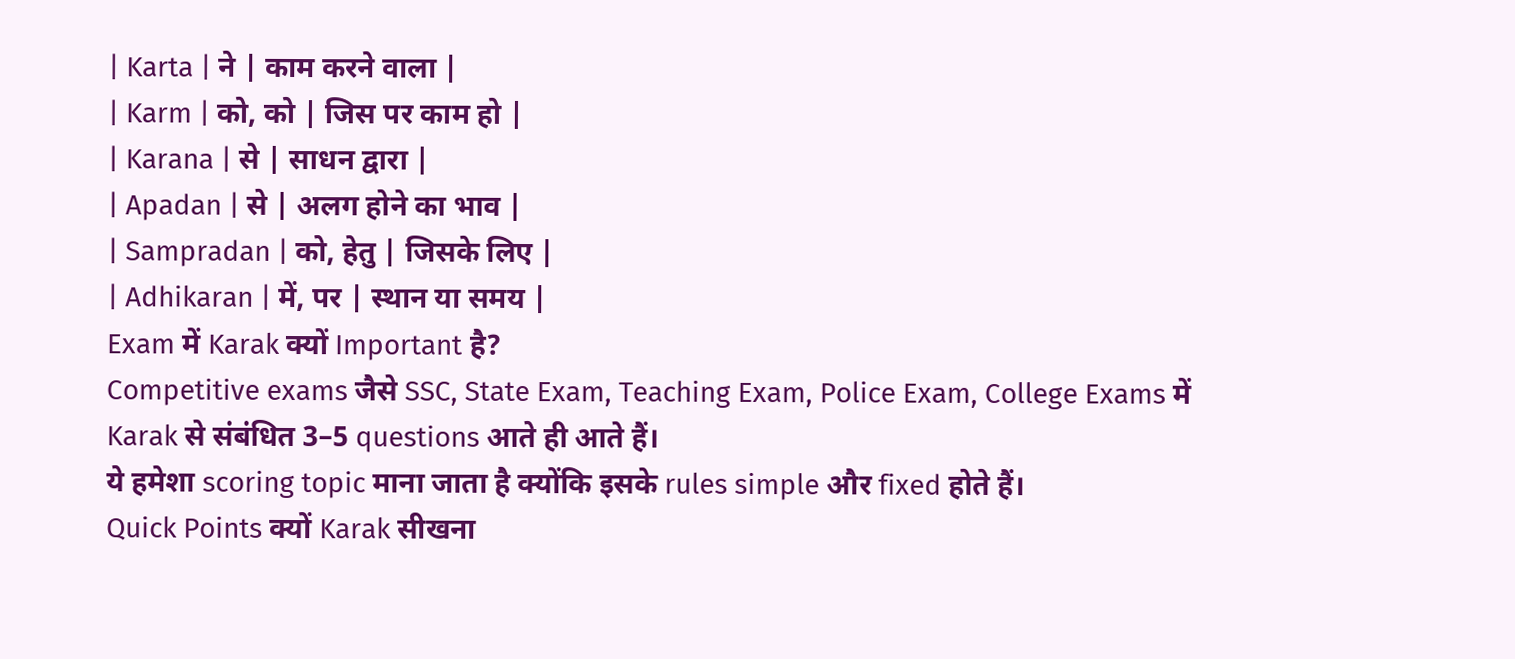| Karta | ने | काम करने वाला |
| Karm | को, को | जिस पर काम हो |
| Karana | से | साधन द्वारा |
| Apadan | से | अलग होने का भाव |
| Sampradan | को, हेतु | जिसके लिए |
| Adhikaran | में, पर | स्थान या समय |
Exam में Karak क्यों Important है?
Competitive exams जैसे SSC, State Exam, Teaching Exam, Police Exam, College Exams में Karak से संबंधित 3–5 questions आते ही आते हैं।
ये हमेशा scoring topic माना जाता है क्योंकि इसके rules simple और fixed होते हैं।
Quick Points क्यों Karak सीखना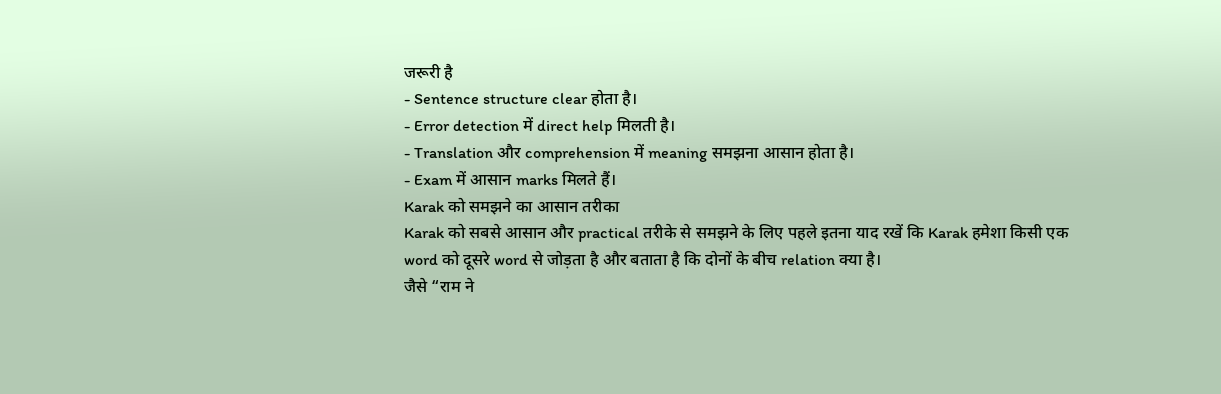जरूरी है
- Sentence structure clear होता है।
- Error detection में direct help मिलती है।
- Translation और comprehension में meaning समझना आसान होता है।
- Exam में आसान marks मिलते हैं।
Karak को समझने का आसान तरीका
Karak को सबसे आसान और practical तरीके से समझने के लिए पहले इतना याद रखें कि Karak हमेशा किसी एक word को दूसरे word से जोड़ता है और बताता है कि दोनों के बीच relation क्या है।
जैसे “राम ने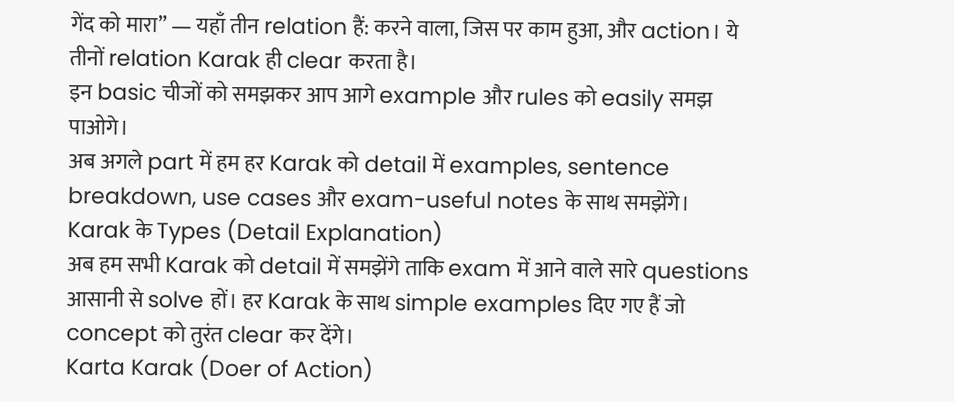गेंद को मारा” — यहाँ तीन relation हैं: करने वाला, जिस पर काम हुआ, और action। ये तीनों relation Karak ही clear करता है।
इन basic चीजों को समझकर आप आगे example और rules को easily समझ पाओगे।
अब अगले part में हम हर Karak को detail में examples, sentence breakdown, use cases और exam-useful notes के साथ समझेंगे।
Karak के Types (Detail Explanation)
अब हम सभी Karak को detail में समझेंगे ताकि exam में आने वाले सारे questions आसानी से solve हों। हर Karak के साथ simple examples दिए गए हैं जो concept को तुरंत clear कर देंगे।
Karta Karak (Doer of Action)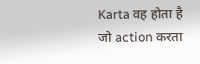Karta वह होता है जो action करता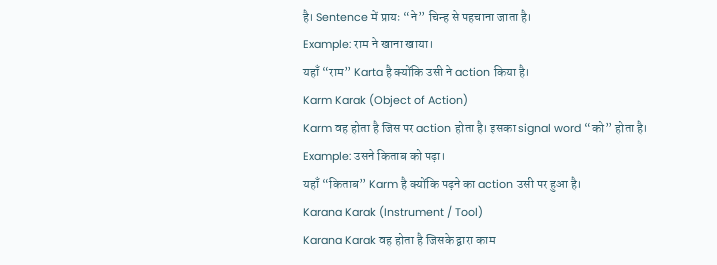है। Sentence में प्रायः “ने” चिन्ह से पहचाना जाता है।
Example: राम ने खाना खाया।
यहाँ “राम” Karta है क्योंकि उसी ने action किया है।
Karm Karak (Object of Action)
Karm वह होता है जिस पर action होता है। इसका signal word “को” होता है।
Example: उसने किताब को पढ़ा।
यहाँ “किताब” Karm है क्योंकि पढ़ने का action उसी पर हुआ है।
Karana Karak (Instrument / Tool)
Karana Karak वह होता है जिसके द्वारा काम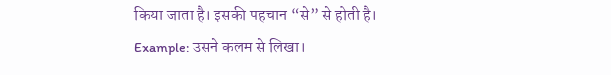किया जाता है। इसकी पहचान “से” से होती है।
Example: उसने कलम से लिखा।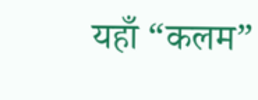यहाँ “कलम”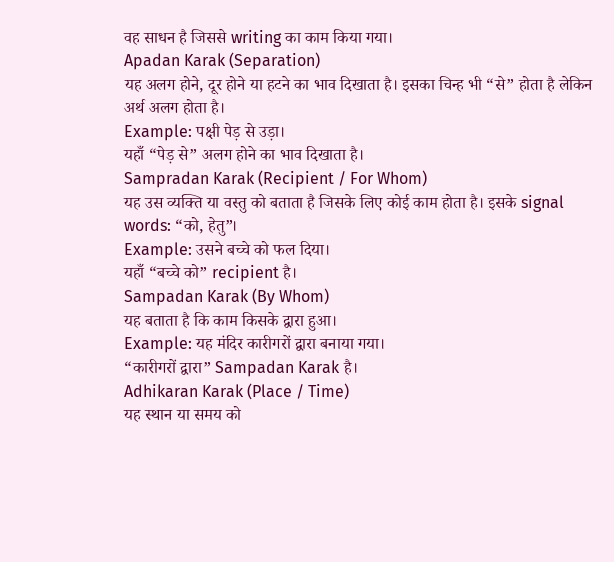वह साधन है जिससे writing का काम किया गया।
Apadan Karak (Separation)
यह अलग होने, दूर होने या हटने का भाव दिखाता है। इसका चिन्ह भी “से” होता है लेकिन अर्थ अलग होता है।
Example: पक्षी पेड़ से उड़ा।
यहाँ “पेड़ से” अलग होने का भाव दिखाता है।
Sampradan Karak (Recipient / For Whom)
यह उस व्यक्ति या वस्तु को बताता है जिसके लिए कोई काम होता है। इसके signal words: “को, हेतु”।
Example: उसने बच्चे को फल दिया।
यहाँ “बच्चे को” recipient है।
Sampadan Karak (By Whom)
यह बताता है कि काम किसके द्वारा हुआ।
Example: यह मंदिर कारीगरों द्वारा बनाया गया।
“कारीगरों द्वारा” Sampadan Karak है।
Adhikaran Karak (Place / Time)
यह स्थान या समय को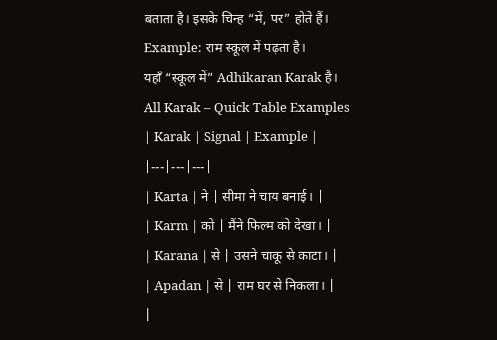बताता है। इसके चिन्ह “में, पर” होते हैं।
Example: राम स्कूल में पढ़ता है।
यहाँ “स्कूल में” Adhikaran Karak है।
All Karak – Quick Table Examples
| Karak | Signal | Example |
|---|---|---|
| Karta | ने | सीमा ने चाय बनाई। |
| Karm | को | मैंने फिल्म को देखा। |
| Karana | से | उसने चाकू से काटा। |
| Apadan | से | राम घर से निकला। |
|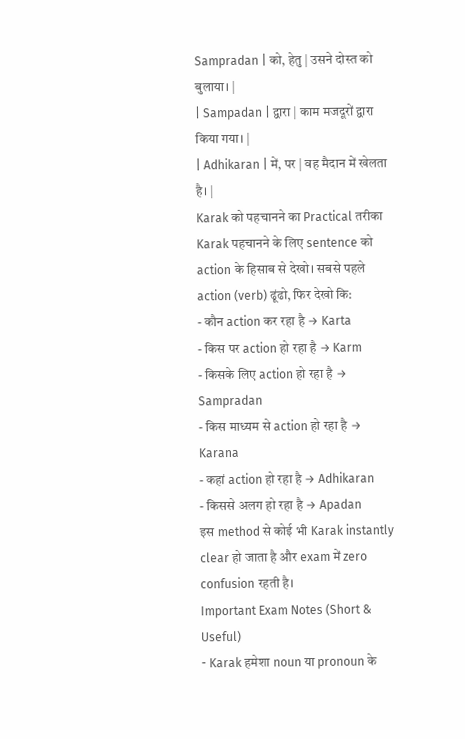Sampradan | को, हेतु | उसने दोस्त को बुलाया। |
| Sampadan | द्वारा | काम मजदूरों द्वारा किया गया। |
| Adhikaran | में, पर | वह मैदान में खेलता है। |
Karak को पहचानने का Practical तरीका
Karak पहचानने के लिए sentence को action के हिसाब से देखो। सबसे पहले action (verb) ढूंढो, फिर देखो कि:
- कौन action कर रहा है → Karta
- किस पर action हो रहा है → Karm
- किसके लिए action हो रहा है → Sampradan
- किस माध्यम से action हो रहा है → Karana
- कहां action हो रहा है → Adhikaran
- किससे अलग हो रहा है → Apadan
इस method से कोई भी Karak instantly clear हो जाता है और exam में zero confusion रहती है।
Important Exam Notes (Short & Useful)
- Karak हमेशा noun या pronoun के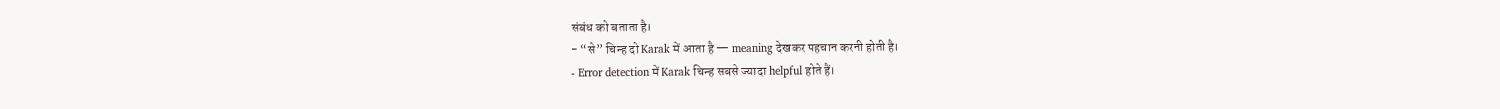संबंध को बताता है।
- “से” चिन्ह दो Karak में आता है — meaning देखकर पहचान करनी होती है।
- Error detection में Karak चिन्ह सबसे ज्यादा helpful होते हैं।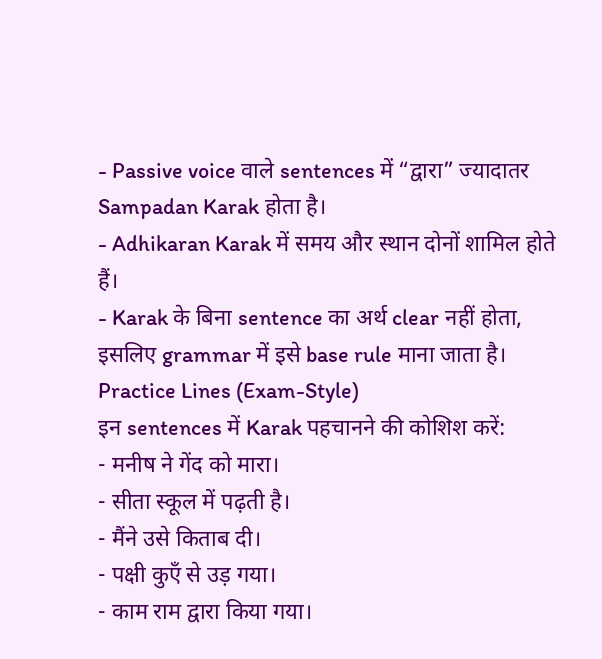- Passive voice वाले sentences में “द्वारा” ज्यादातर Sampadan Karak होता है।
- Adhikaran Karak में समय और स्थान दोनों शामिल होते हैं।
- Karak के बिना sentence का अर्थ clear नहीं होता, इसलिए grammar में इसे base rule माना जाता है।
Practice Lines (Exam-Style)
इन sentences में Karak पहचानने की कोशिश करें:
- मनीष ने गेंद को मारा।
- सीता स्कूल में पढ़ती है।
- मैंने उसे किताब दी।
- पक्षी कुएँ से उड़ गया।
- काम राम द्वारा किया गया।